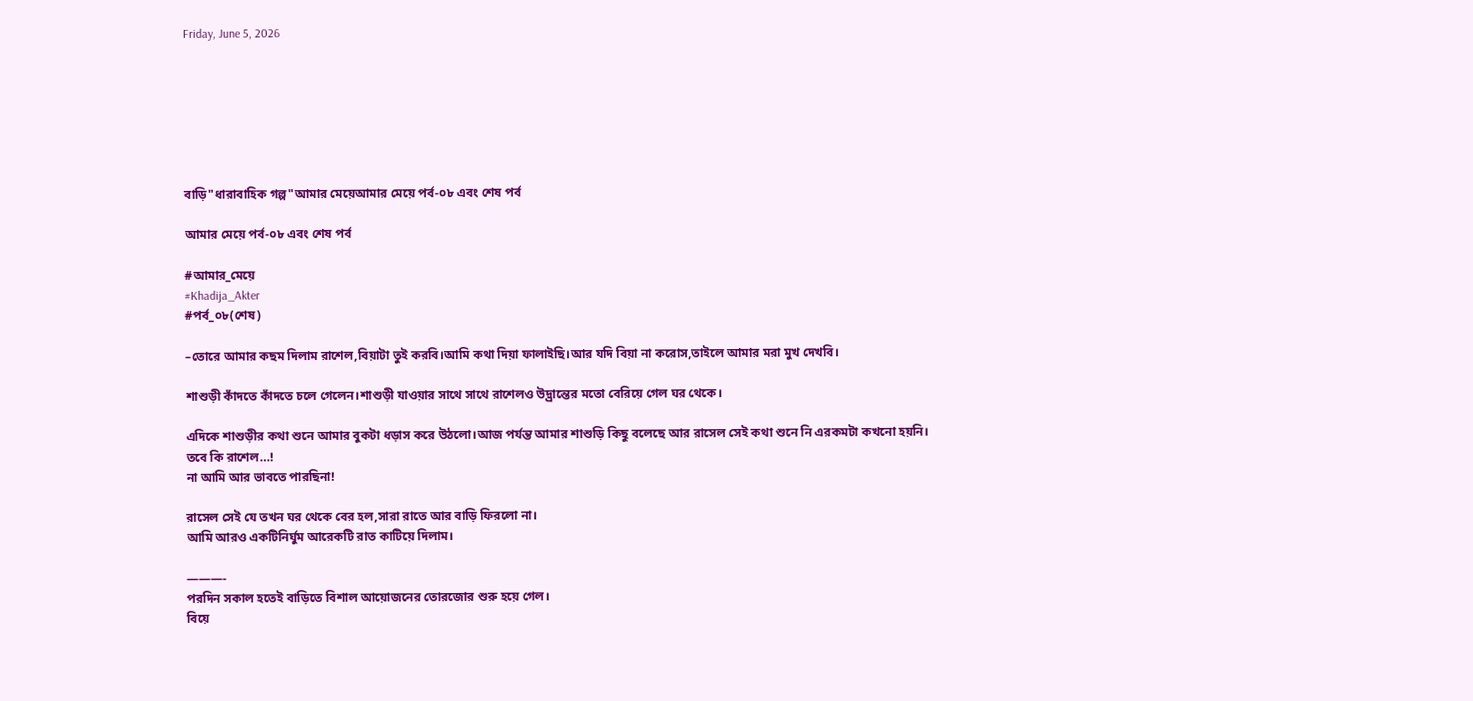Friday, June 5, 2026







বাড়ি"ধারাবাহিক গল্প"আমার মেয়েআমার মেয়ে পর্ব-০৮ এবং শেষ পর্ব

আমার মেয়ে পর্ব-০৮ এবং শেষ পর্ব

#আমার_মেয়ে
#Khadija_Akter
#পর্ব_০৮(শেষ)

–তোরে আমার কছম দিলাম রাশেল,বিয়াটা তুই করবি।আমি কথা দিয়া ফালাইছি।আর যদি বিয়া না করোস,তাইলে আমার মরা মুখ দেখবি।

শাশুড়ী কাঁদতে কাঁদতে চলে গেলেন।শাশুড়ী যাওয়ার সাথে সাথে রাশেলও উদ্ভ্রান্তের মতো বেরিয়ে গেল ঘর থেকে।

এদিকে শাশুড়ীর কথা শুনে আমার বুকটা ধড়াস করে উঠলো।আজ পর্যন্ত আমার শাশুড়ি কিছু বলেছে আর রাসেল সেই কথা শুনে নি এরকমটা কখনো হয়নি।
তবে কি রাশেল…!
না আমি আর ভাবতে পারছিনা!

রাসেল সেই যে তখন ঘর থেকে বের হল,সারা রাতে আর বাড়ি ফিরলো না।
আমি আরও একটিনির্ঘুম আরেকটি রাত কাটিয়ে দিলাম।

———-
পরদিন সকাল হতেই বাড়িতে বিশাল আয়োজনের তোরজোর শুরু হয়ে গেল।
বিয়ে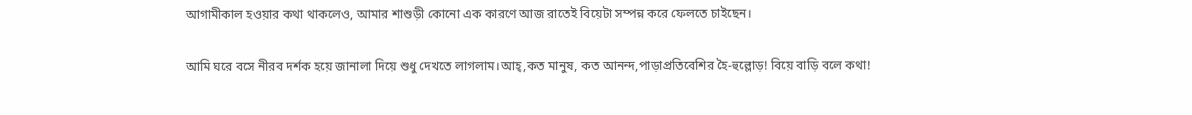আগামীকাল হওয়ার কথা থাকলেও, আমার শাশুড়ী কোনো এক কারণে আজ রাতেই বিয়েটা সম্পন্ন করে ফেলতে চাইছেন।

আমি ঘরে বসে নীরব দর্শক হয়ে জানালা দিয়ে শুধু দেখতে লাগলাম।আহ্,কত মানুষ, কত আনন্দ,পাড়াপ্রতিবেশির হৈ-হুল্লোড়! বিয়ে বাড়ি বলে কথা!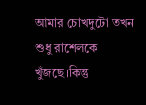আমার চোখদুটো তখন শুধু রাশেলকে খুঁজছে।কিন্তু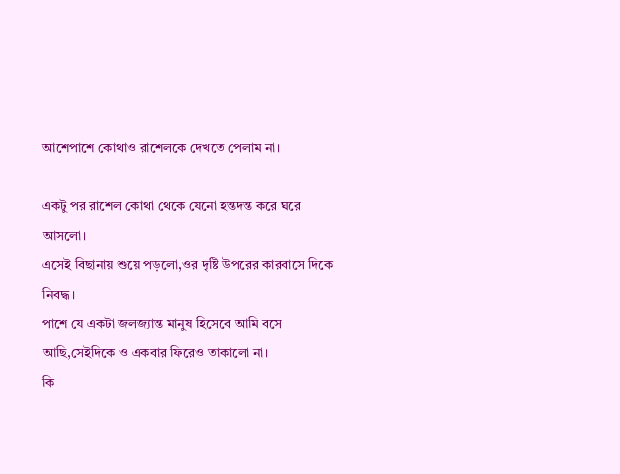আশেপাশে কোথাও রাশেলকে দেখতে পেলাম না।

একটু পর রাশেল কোথা থেকে যেনো হন্তদন্ত করে ঘরে আসলো।
এসেই বিছানায় শুয়ে পড়লো,ওর দৃষ্টি উপরের কারবাসে দিকে নিবদ্ধ।
পাশে যে একটা জলজ্যান্ত মানুষ হিসেবে আমি বসে আছি,সেইদিকে ও একবার ফিরেও তাকালো না।
কি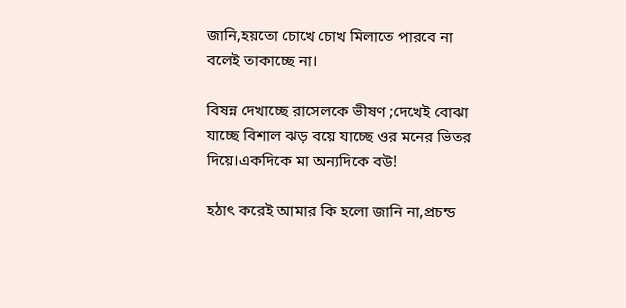জানি,হয়তো চোখে চোখ মিলাতে পারবে না বলেই তাকাচ্ছে না।

বিষন্ন দেখাচ্ছে রাসেলকে ভীষণ ;দেখেই বোঝা যাচ্ছে বিশাল ঝড় বয়ে যাচ্ছে ওর মনের ভিতর দিয়ে।একদিকে মা অন্যদিকে বউ!

হঠাৎ করেই আমার কি হলো জানি না,প্রচন্ড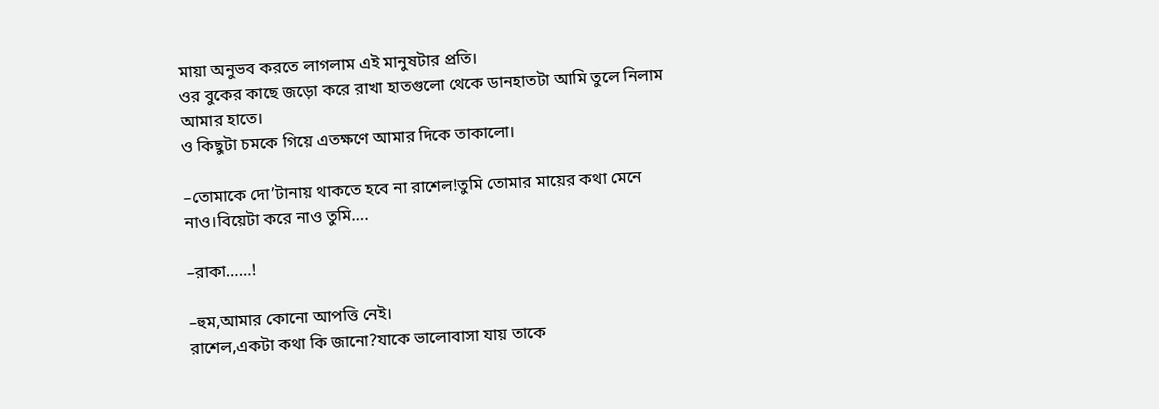মায়া অনুভব করতে লাগলাম এই মানুষটার প্রতি।
ওর বুকের কাছে জড়ো করে রাখা হাতগুলো থেকে ডানহাতটা আমি তুলে নিলাম আমার হাতে।
ও কিছুটা চমকে গিয়ে এতক্ষণে আমার দিকে তাকালো।

–তোমাকে দো’টানায় থাকতে হবে না রাশেল!তুমি তোমার মায়ের কথা মেনে নাও।বিয়েটা করে নাও তুমি….

–রাকা……!

–হুম,আমার কোনো আপত্তি নেই।
রাশেল,একটা কথা কি জানো?যাকে ভালোবাসা যায় তাকে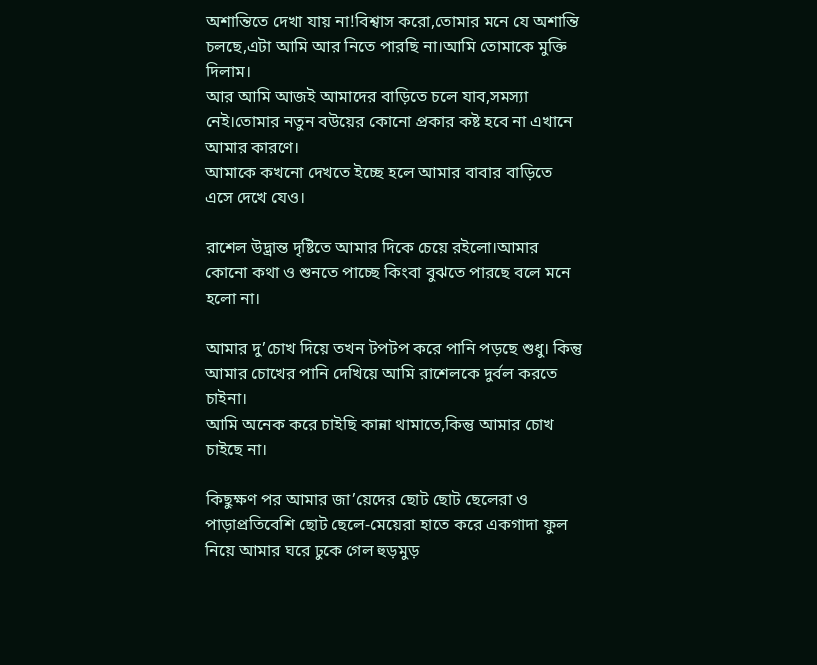অশান্তিতে দেখা যায় না!বিশ্বাস করো,তোমার মনে যে অশান্তি চলছে,এটা আমি আর নিতে পারছি না।আমি তোমাকে মুক্তি দিলাম।
আর আমি আজই আমাদের বাড়িতে চলে যাব,সমস্যা নেই।তোমার নতুন বউয়ের কোনো প্রকার কষ্ট হবে না এখানে আমার কারণে।
আমাকে কখনো দেখতে ইচ্ছে হলে আমার বাবার বাড়িতে এসে দেখে যেও।

রাশেল উদ্ভ্রান্ত দৃষ্টিতে আমার দিকে চেয়ে রইলো।আমার কোনো কথা ও শুনতে পাচ্ছে কিংবা বুঝতে পারছে বলে মনে হলো না।

আমার দু’চোখ দিয়ে তখন টপটপ করে পানি পড়ছে শুধু। কিন্তু আমার চোখের পানি দেখিয়ে আমি রাশেলকে দুর্বল করতে চাইনা।
আমি অনেক করে চাইছি কান্না থামাতে,কিন্তু আমার চোখ চাইছে না।

কিছুক্ষণ পর আমার জা’য়েদের ছোট ছোট ছেলেরা ও পাড়াপ্রতিবেশি ছোট ছেলে-মেয়েরা হাতে করে একগাদা ফুল নিয়ে আমার ঘরে ঢুকে গেল হুড়মুড়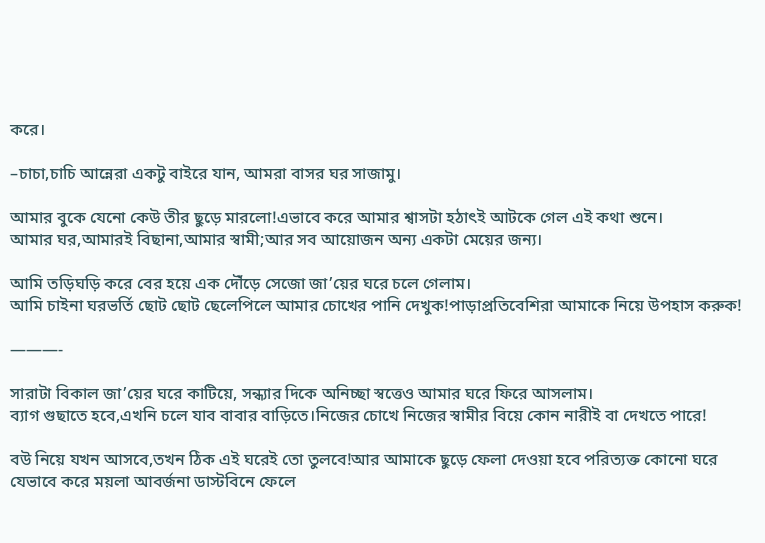করে।

–চাচা,চাচি আন্নেরা একটু বাইরে যান, আমরা বাসর ঘর সাজামু।

আমার বুকে যেনো কেউ তীর ছুড়ে মারলো!এভাবে করে আমার শ্বাসটা হঠাৎই আটকে গেল এই কথা শুনে।
আমার ঘর,আমারই বিছানা,আমার স্বামী;আর সব আয়োজন অন্য একটা মেয়ের জন্য।

আমি তড়িঘড়ি করে বের হয়ে এক দৌঁড়ে সেজো জা’য়ের ঘরে চলে গেলাম।
আমি চাইনা ঘরভর্তি ছোট ছোট ছেলেপিলে আমার চোখের পানি দেখুক!পাড়াপ্রতিবেশিরা আমাকে নিয়ে উপহাস করুক!

———-

সারাটা বিকাল জা’য়ের ঘরে কাটিয়ে, সন্ধ্যার দিকে অনিচ্ছা স্বত্তেও আমার ঘরে ফিরে আসলাম।
ব্যাগ গুছাতে হবে,এখনি চলে যাব বাবার বাড়িতে।নিজের চোখে নিজের স্বামীর বিয়ে কোন নারীই বা দেখতে পারে!

বউ নিয়ে যখন আসবে,তখন ঠিক এই ঘরেই তো তুলবে!আর আমাকে ছুড়ে ফেলা দেওয়া হবে পরিত্যক্ত কোনো ঘরে যেভাবে করে ময়লা আবর্জনা ডাস্টবিনে ফেলে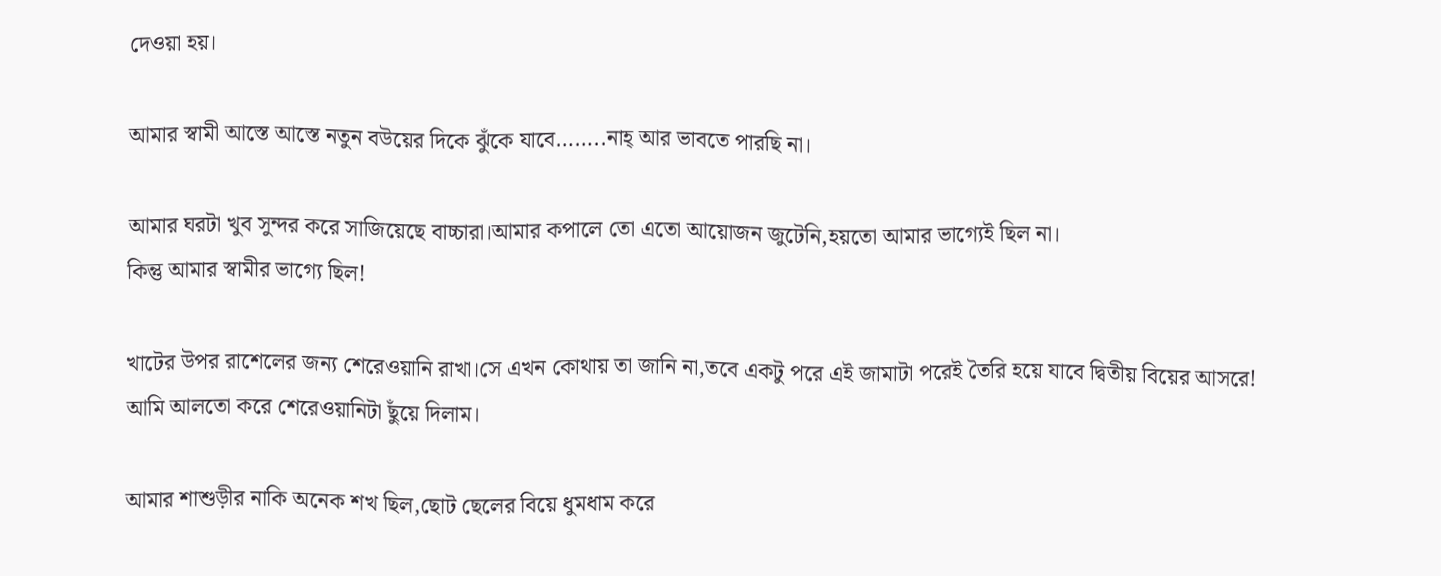দেওয়া হয়।

আমার স্বামী আস্তে আস্তে নতুন বউয়ের দিকে ঝুঁকে যাবে……..নাহ্ আর ভাবতে পারছি না।

আমার ঘরটা খুব সুন্দর করে সাজিয়েছে বাচ্চারা।আমার কপালে তো এতো আয়োজন জুটেনি,হয়তো আমার ভাগ্যেই ছিল না।
কিন্তু আমার স্বামীর ভাগ্যে ছিল!

খাটের উপর রাশেলের জন্য শেরেওয়ানি রাখা।সে এখন কোথায় তা জানি না,তবে একটু পরে এই জামাটা পরেই তৈরি হয়ে যাবে দ্বিতীয় বিয়ের আসরে!
আমি আলতো করে শেরেওয়ানিটা ছুঁয়ে দিলাম।

আমার শাশুড়ীর নাকি অনেক শখ ছিল,ছোট ছেলের বিয়ে ধুমধাম করে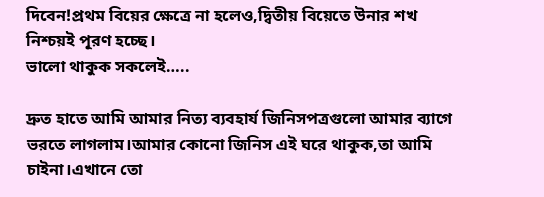দিবেন!প্রথম বিয়ের ক্ষেত্রে না হলেও,দ্বিতীয় বিয়েতে উনার শখ নিশ্চয়ই পূরণ হচ্ছে।
ভালো থাকুক সকলেই…..

দ্রুত হাতে আমি আমার নিত্য ব্যবহার্য জিনিসপত্রগুলো আমার ব্যাগে ভরতে লাগলাম।আমার কোনো জিনিস এই ঘরে থাকুক,তা আমি চাইনা।এখানে তো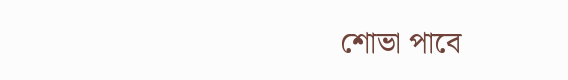শোভা পাবে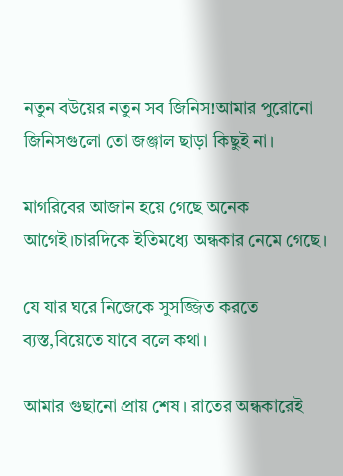নতুন বউয়ের নতুন সব জিনিস!আমার পুরোনো জিনিসগুলো তো জঞ্জাল ছাড়া কিছুই না।

মাগরিবের আজান হয়ে গেছে অনেক আগেই।চারদিকে ইতিমধ্যে অন্ধকার নেমে গেছে।

যে যার ঘরে নিজেকে সুসজ্জিত করতে ব্যস্ত,বিয়েতে যাবে বলে কথা।

আমার গুছানো প্রায় শেষ। রাতের অন্ধকারেই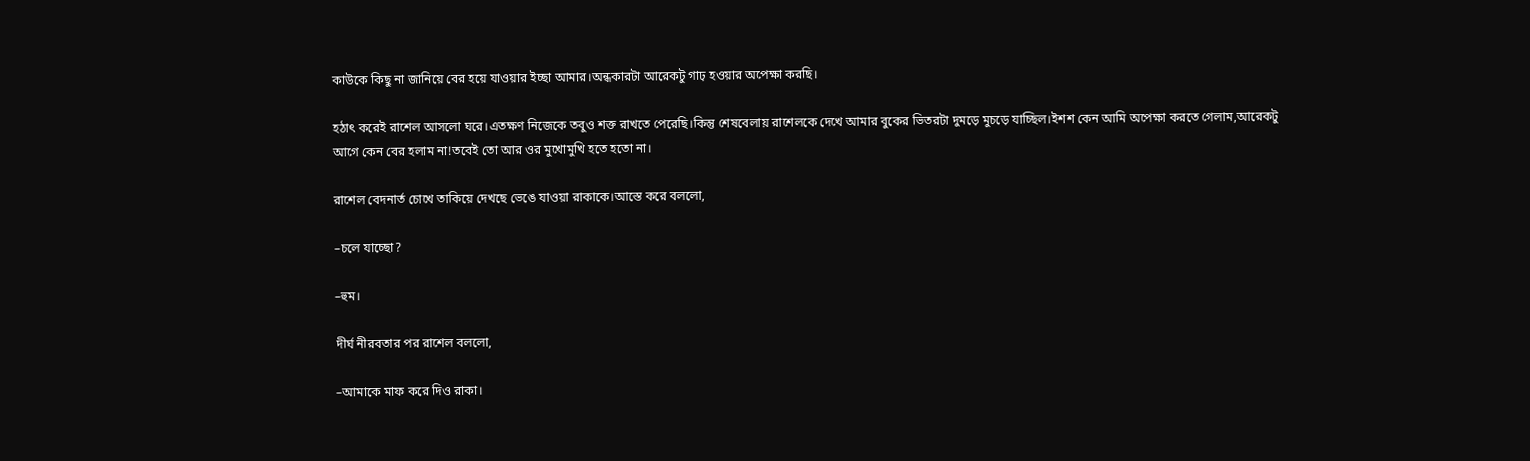কাউকে কিছু না জানিয়ে বের হয়ে যাওয়ার ইচ্ছা আমার।অন্ধকারটা আরেকটু গাঢ় হওয়ার অপেক্ষা করছি।

হঠাৎ করেই রাশেল আসলো ঘরে।এতক্ষণ নিজেকে তবুও শক্ত রাখতে পেরেছি।কিন্তু শেষবেলায় রাশেলকে দেখে আমার বুকের ভিতরটা দুমড়ে মুচড়ে যাচ্ছিল।ইশশ কেন আমি অপেক্ষা করতে গেলাম,আরেকটু আগে কেন বের হলাম না!তবেই তো আর ওর মুখোমুখি হতে হতো না।

রাশেল বেদনার্ত চোখে তাকিয়ে দেখছে ভেঙে যাওয়া রাকাকে।আস্তে করে বললো,

–চলে যাচ্ছো?

–হুম।

দীর্ঘ নীরবতার পর রাশেল বললো,

–আমাকে মাফ করে দিও রাকা।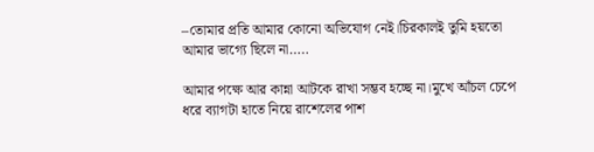–তোমার প্রতি আমার কোনো অভিযোগ নেই।চিরকালই তুমি হয়তো আমার ভাগ্যে ছিলে না…..

আমার পক্ষে আর কান্না আটকে রাখা সম্ভব হচ্ছে না।মুখে আঁচল চেপে ধরে ব্যাগটা হাতে নিয়ে রাশেলের পাশ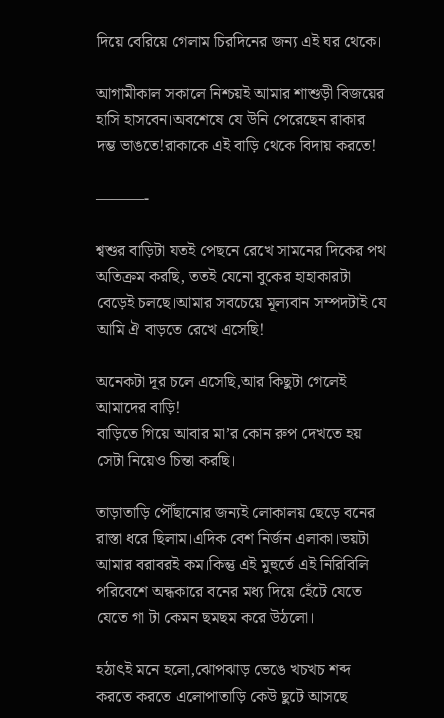দিয়ে বেরিয়ে গেলাম চিরদিনের জন্য এই ঘর থেকে।

আগামীকাল সকালে নিশ্চয়ই আমার শাশুড়ী বিজয়ের হাসি হাসবেন।অবশেষে যে উনি পেরেছেন রাকার দম্ভ ভাঙতে!রাকাকে এই বাড়ি থেকে বিদায় করতে!

———-

শ্বশুর বাড়িটা যতই পেছনে রেখে সামনের দিকের পথ অতিক্রম করছি, ততই যেনো বুকের হাহাকারটা বেড়েই চলছে।আমার সবচেয়ে মূল্যবান সম্পদটাই যে আমি ঐ বাড়তে রেখে এসেছি!

অনেকটা দূর চলে এসেছি,আর কিছুটা গেলেই আমাদের বাড়ি!
বাড়িতে গিয়ে আবার মা’র কোন রুপ দেখতে হয় সেটা নিয়েও চিন্তা করছি।

তাড়াতাড়ি পৌঁছানোর জন্যই লোকালয় ছেড়ে বনের রাস্তা ধরে ছিলাম।এদিক বেশ নির্জন এলাকা।ভয়টা আমার বরাবরই কম।কিন্তু এই মুহুর্তে এই নিরিবিলি পরিবেশে অন্ধকারে বনের মধ্য দিয়ে হেঁটে যেতে যেতে গা টা কেমন ছমছম করে উঠলো।

হঠাৎই মনে হলো,ঝোপঝাড় ভেঙে খচখচ শব্দ করতে করতে এলোপাতাড়ি কেউ ছুটে আসছে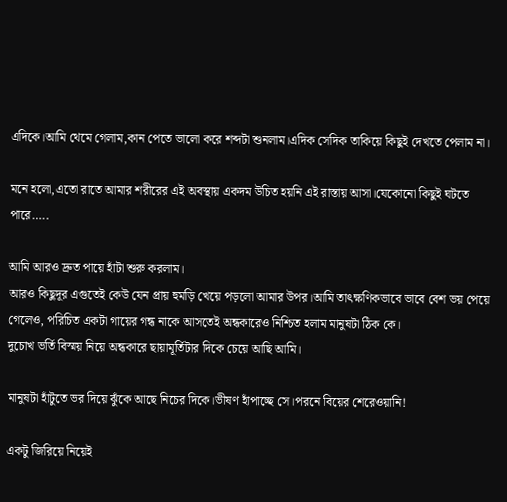এদিকে।আমি থেমে গেলাম,কান পেতে ভালো করে শব্দটা শুনলাম।এদিক সেদিক তাকিয়ে কিছুই দেখতে পেলাম না।

মনে হলো,এতো রাতে আমার শরীরের এই অবস্থায় একদম উচিত হয়নি এই রাস্তায় আসা।যেকোনো কিছুই ঘটতে পারে…..

আমি আরও দ্রুত পায়ে হাঁটা শুরু করলাম।
আরও কিছুদূর এগুতেই কেউ যেন প্রায় হুমড়ি খেয়ে পড়লো আমার উপর।আমি তাৎক্ষণিকভাবে ভাবে বেশ ভয় পেয়ে গেলেও, পরিচিত একটা গায়ের গন্ধ নাকে আসতেই অন্ধকারেও নিশ্চিত হলাম মানুষটা ঠিক কে।
দুচোখ ভর্তি বিস্ময় নিয়ে অন্ধকারে ছায়ামূর্তিটার দিকে চেয়ে আছি আমি।

মানুষটা হাঁটুতে ভর দিয়ে ঝুঁকে আছে নিচের দিকে।ভীষণ হাঁপাচ্ছে সে।পরনে বিয়ের শেরেওয়ানি!

একটু জিরিয়ে নিয়েই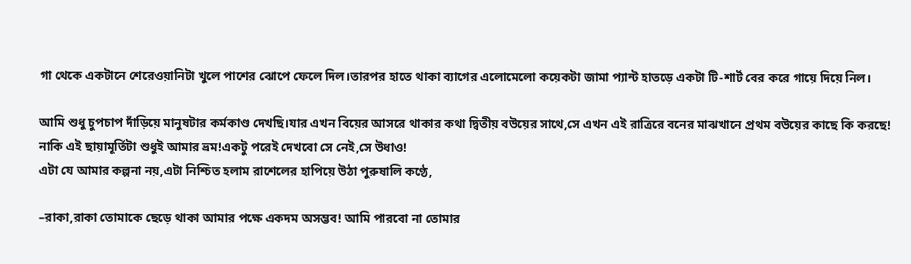গা থেকে একটানে শেরেওয়ানিটা খুলে পাশের ঝোপে ফেলে দিল।তারপর হাতে থাকা ব্যাগের এলোমেলো কয়েকটা জামা প্যান্ট হাতড়ে একটা টি-শার্ট বের করে গায়ে দিয়ে নিল।

আমি শুধু চুপচাপ দাঁড়িয়ে মানুষটার কর্মকাণ্ড দেখছি।যার এখন বিয়ের আসরে থাকার কথা দ্বিতীয় বউয়ের সাথে,সে এখন এই রাত্রিরে বনের মাঝখানে প্রথম বউয়ের কাছে কি করছে!
নাকি এই ছায়ামূর্তিটা শুধুই আমার ভ্রম!একটু পরেই দেখবো সে নেই,সে উধাও!
এটা যে আমার কল্পনা নয়,এটা নিশ্চিত হলাম রাশেলের হাপিয়ে উঠা পুরুষালি কণ্ঠে,

–রাকা,রাকা তোমাকে ছেড়ে থাকা আমার পক্ষে একদম অসম্ভব! আমি পারবো না তোমার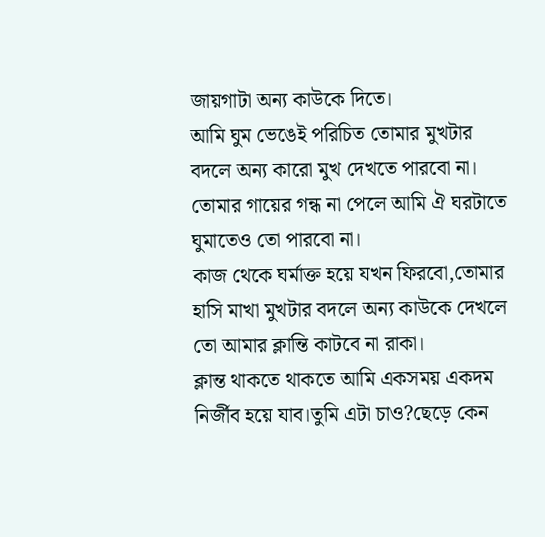জায়গাটা অন্য কাউকে দিতে।
আমি ঘুম ভেঙেই পরিচিত তোমার মুখটার বদলে অন্য কারো মুখ দেখতে পারবো না।
তোমার গায়ের গন্ধ না পেলে আমি ঐ ঘরটাতে ঘুমাতেও তো পারবো না।
কাজ থেকে ঘর্মাক্ত হয়ে যখন ফিরবো,তোমার হাসি মাখা মুখটার বদলে অন্য কাউকে দেখলে তো আমার ক্লান্তি কাটবে না রাকা।
ক্লান্ত থাকতে থাকতে আমি একসময় একদম নির্জীব হয়ে যাব।তুমি এটা চাও?ছেড়ে কেন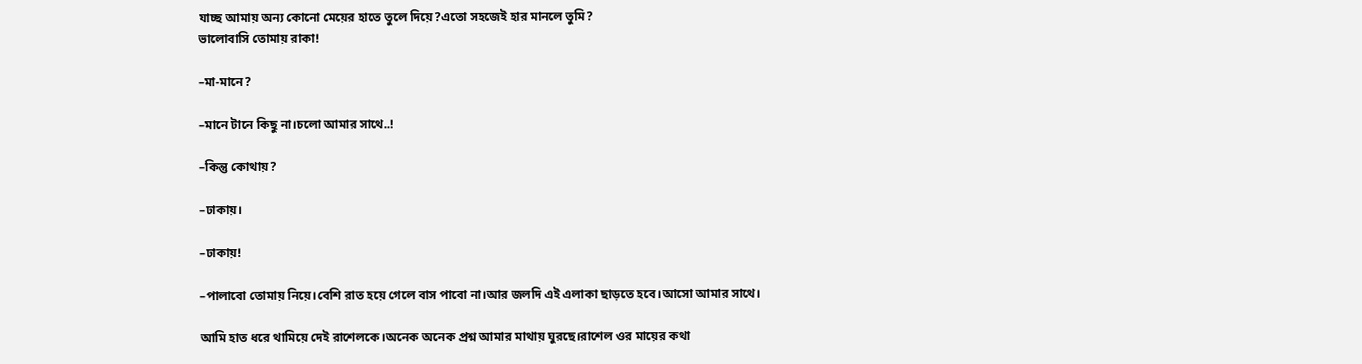যাচ্ছ আমায় অন্য কোনো মেয়ের হাতে তুলে দিয়ে?এতো সহজেই হার মানলে তুমি?
ভালোবাসি তোমায় রাকা!

–মা-মানে?

–মানে টানে কিছু না।চলো আমার সাথে..!

–কিন্তু কোথায়?

–ঢাকায়।

–ঢাকায়!

–পালাবো তোমায় নিয়ে।বেশি রাত হয়ে গেলে বাস পাবো না।আর জলদি এই এলাকা ছাড়তে হবে।আসো আমার সাথে।

আমি হাত ধরে থামিয়ে দেই রাশেলকে।অনেক অনেক প্রশ্ন আমার মাথায় ঘুরছে।রাশেল ওর মায়ের কথা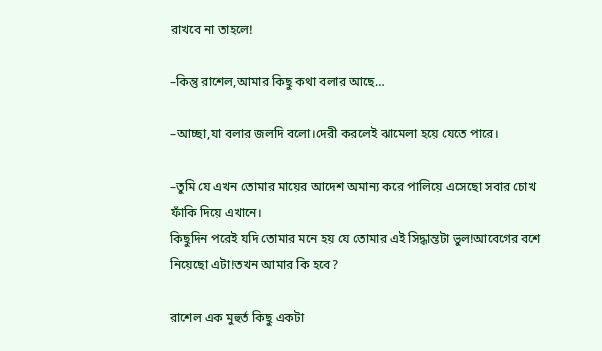রাখবে না তাহলে!

–কিন্তু রাশেল,আমার কিছু কথা বলার আছে…

–আচ্ছা,যা বলার জলদি বলো।দেরী করলেই ঝামেলা হয়ে যেতে পারে।

–তুমি যে এখন তোমার মায়ের আদেশ অমান্য করে পালিয়ে এসেছো সবার চোখ ফাঁকি দিয়ে এখানে।
কিছুদিন পরেই যদি তোমার মনে হয় যে তোমার এই সিদ্ধান্তটা ভুল!আবেগের বশে নিয়েছো এটা!তখন আমার কি হবে?

রাশেল এক মুহুর্ত কিছু একটা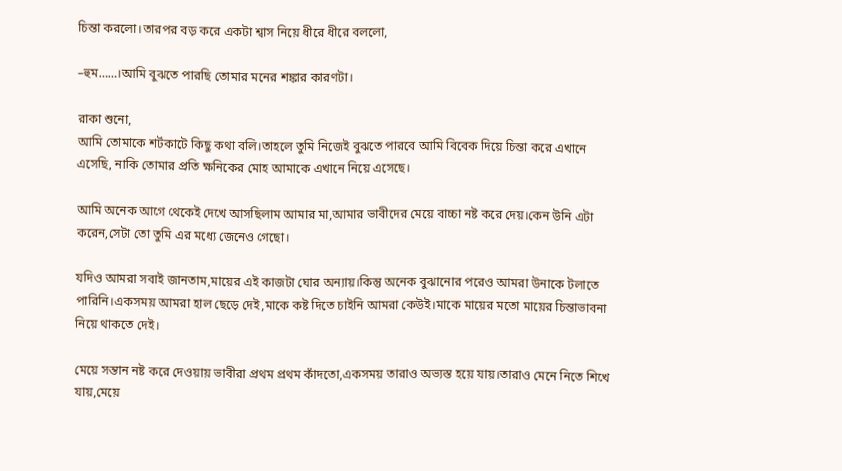চিন্তা করলো।তারপর বড় করে একটা শ্বাস নিয়ে ধীরে ধীরে বললো,

–হুম……।আমি বুঝতে পারছি তোমার মনের শঙ্কার কারণটা।

রাকা শুনো,
আমি তোমাকে শর্টকাটে কিছু কথা বলি।তাহলে তুমি নিজেই বুঝতে পারবে আমি বিবেক দিয়ে চিন্তা করে এখানে এসেছি, নাকি তোমার প্রতি ক্ষনিকের মোহ আমাকে এখানে নিয়ে এসেছে।

আমি অনেক আগে থেকেই দেখে আসছিলাম আমার মা,আমার ভাবীদের মেয়ে বাচ্চা নষ্ট করে দেয়।কেন উনি এটা করেন,সেটা তো তুমি এর মধ্যে জেনেও গেছো।

যদিও আমরা সবাই জানতাম,মায়ের এই কাজটা ঘোর অন্যায়।কিন্তু অনেক বুঝানোর পরেও আমরা উনাকে টলাতে পারিনি।একসময় আমরা হাল ছেড়ে দেই,মাকে কষ্ট দিতে চাইনি আমরা কেউই।মাকে মায়ের মতো মায়ের চিন্তাভাবনা নিয়ে থাকতে দেই।

মেয়ে সন্তান নষ্ট করে দেওয়ায় ভাবীরা প্রথম প্রথম কাঁদতো,একসময় তারাও অভ্যস্ত হয়ে যায়।তারাও মেনে নিতে শিখে যায়,মেয়ে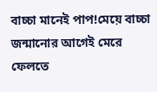বাচ্চা মানেই পাপ!মেয়ে বাচ্চা জন্মানোর আগেই মেরে ফেলতে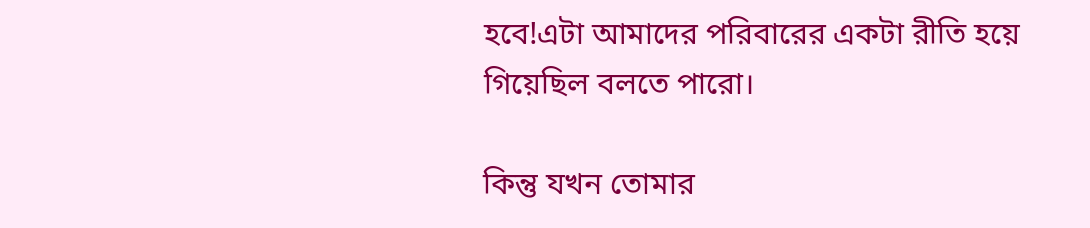হবে!এটা আমাদের পরিবারের একটা রীতি হয়ে গিয়েছিল বলতে পারো।

কিন্তু যখন তোমার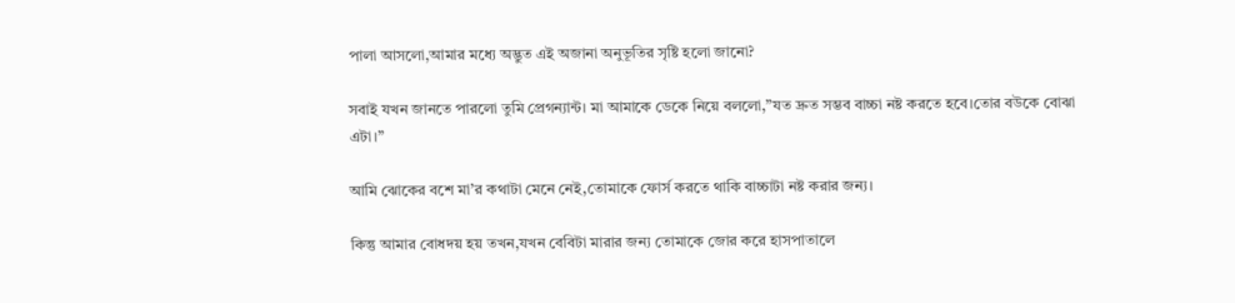পালা আসলো,আমার মধ্যে অদ্ভুত এই অজানা অনুভূতির সৃষ্টি হলো জানো?

সবাই যখন জানতে পারলো তুমি প্রেগন্যান্ট। মা আমাকে ডেকে নিয়ে বললো,”যত দ্রুত সম্ভব বাচ্চা নষ্ট করতে হবে।তোর বউকে বোঝা এটা।”

আমি ঝোকের বশে মা’র কথাটা মেনে নেই,তোমাকে ফোর্স করতে থাকি বাচ্চাটা নষ্ট করার জন্য।

কিন্তু আমার বোধদয় হয় তখন,যখন বেবিটা মারার জন্য তোমাকে জোর করে হাসপাতালে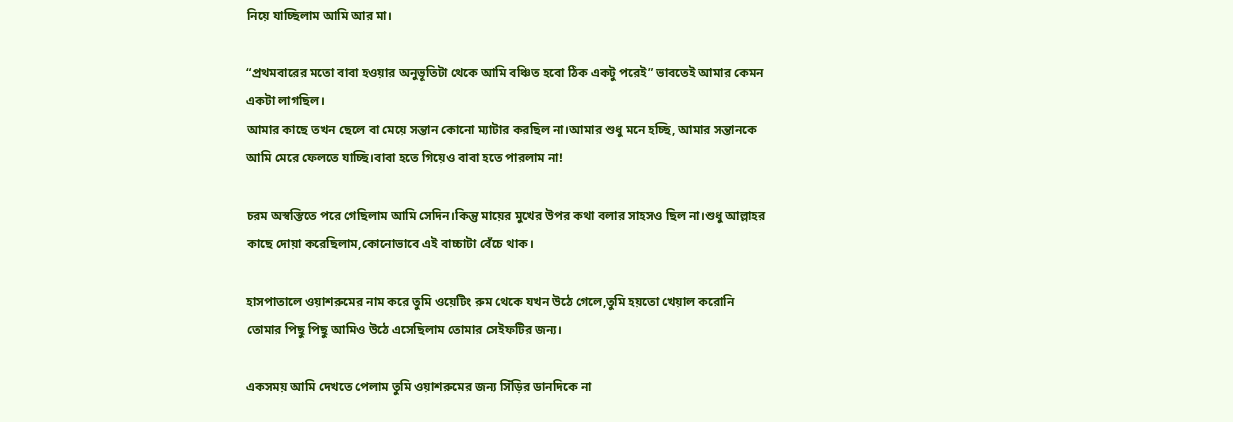নিয়ে যাচ্ছিলাম আমি আর মা।

“প্রথমবারের মতো বাবা হওয়ার অনুভূতিটা থেকে আমি বঞ্চিত হবো ঠিক একটু পরেই” ভাবতেই আমার কেমন একটা লাগছিল।
আমার কাছে তখন ছেলে বা মেয়ে সন্তান কোনো ম্যাটার করছিল না।আমার শুধু মনে হচ্ছি, আমার সন্তানকে আমি মেরে ফেলতে যাচ্ছি।বাবা হতে গিয়েও বাবা হতে পারলাম না!

চরম অস্বস্তিতে পরে গেছিলাম আমি সেদিন।কিন্তু মায়ের মুখের উপর কথা বলার সাহসও ছিল না।শুধু আল্লাহর কাছে দোয়া করেছিলাম,কোনোভাবে এই বাচ্চাটা বেঁচে থাক।

হাসপাতালে ওয়াশরুমের নাম করে তুমি ওয়েটিং রুম থেকে যখন উঠে গেলে,তুমি হয়তো খেয়াল করোনি তোমার পিছু পিছু আমিও উঠে এসেছিলাম তোমার সেইফটির জন্য।

একসময় আমি দেখতে পেলাম তুমি ওয়াশরুমের জন্য সিঁড়ির ডানদিকে না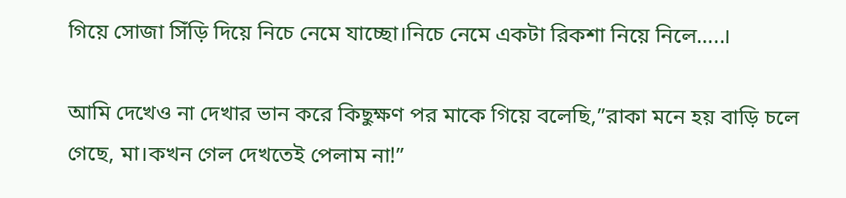গিয়ে সোজা সিঁড়ি দিয়ে নিচে নেমে যাচ্ছো।নিচে নেমে একটা রিকশা নিয়ে নিলে…..।

আমি দেখেও না দেখার ভান করে কিছুক্ষণ পর মাকে গিয়ে বলেছি,”রাকা মনে হয় বাড়ি চলে গেছে, মা।কখন গেল দেখতেই পেলাম না!”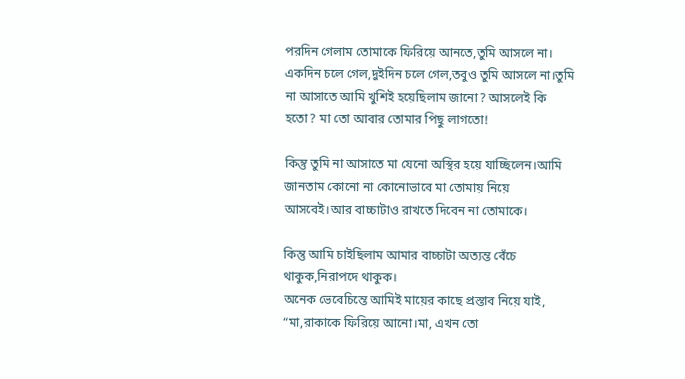পরদিন গেলাম তোমাকে ফিরিয়ে আনতে,তুমি আসলে না।
একদিন চলে গেল,দুইদিন চলে গেল,তবুও তুমি আসলে না।তুমি না আসাতে আমি খুশিই হয়েছিলাম জানো? আসলেই কি হতো? মা তো আবার তোমার পিছু লাগতো!

কিন্তু তুমি না আসাতে মা যেনো অস্থির হয়ে যাচ্ছিলেন।আমি জানতাম কোনো না কোনোভাবে মা তোমায় নিয়ে আসবেই।আর বাচ্চাটাও রাখতে দিবেন না তোমাকে।

কিন্তু আমি চাইছিলাম আমার বাচ্চাটা অত্যন্ত বেঁচে থাকুক,নিরাপদে থাকুক।
অনেক ভেবেচিন্তে আমিই মায়ের কাছে প্রস্তাব নিয়ে যাই,
“মা,রাকাকে ফিরিয়ে আনো।মা, এখন তো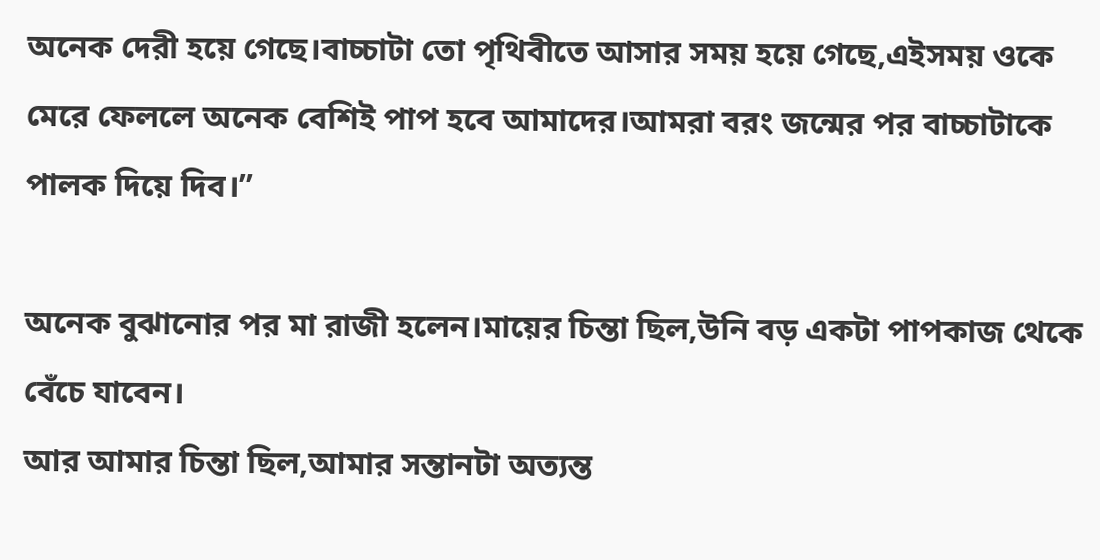অনেক দেরী হয়ে গেছে।বাচ্চাটা তো পৃথিবীতে আসার সময় হয়ে গেছে,এইসময় ওকে মেরে ফেললে অনেক বেশিই পাপ হবে আমাদের।আমরা বরং জন্মের পর বাচ্চাটাকে পালক দিয়ে দিব।”

অনেক বুঝানোর পর মা রাজী হলেন।মায়ের চিন্তা ছিল,উনি বড় একটা পাপকাজ থেকে বেঁচে যাবেন।
আর আমার চিন্তা ছিল,আমার সন্তানটা অত্যন্ত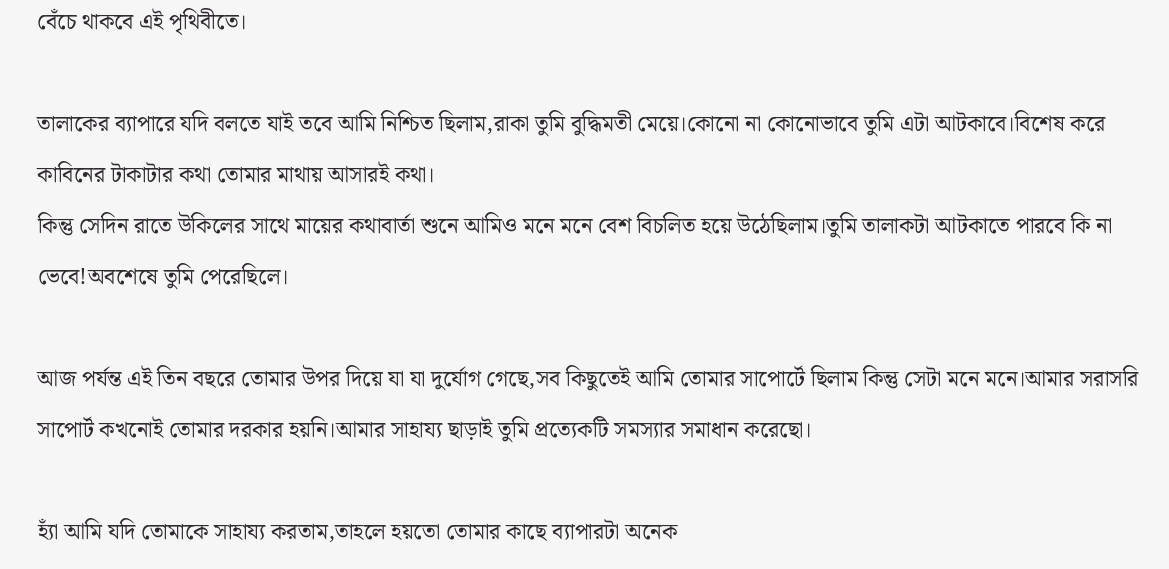বেঁচে থাকবে এই পৃথিবীতে।

তালাকের ব্যাপারে যদি বলতে যাই তবে আমি নিশ্চিত ছিলাম,রাকা তুমি বুদ্ধিমতী মেয়ে।কোনো না কোনোভাবে তুমি এটা আটকাবে।বিশেষ করে কাবিনের টাকাটার কথা তোমার মাথায় আসারই কথা।
কিন্তু সেদিন রাতে উকিলের সাথে মায়ের কথাবার্তা শুনে আমিও মনে মনে বেশ বিচলিত হয়ে উঠেছিলাম।তুমি তালাকটা আটকাতে পারবে কি না ভেবে!অবশেষে তুমি পেরেছিলে।

আজ পর্যন্ত এই তিন বছরে তোমার উপর দিয়ে যা যা দুর্যোগ গেছে,সব কিছুতেই আমি তোমার সাপোর্টে ছিলাম কিন্তু সেটা মনে মনে।আমার সরাসরি সাপোর্ট কখনোই তোমার দরকার হয়নি।আমার সাহায্য ছাড়াই তুমি প্রত্যেকটি সমস্যার সমাধান করেছো।

হ্যাঁ আমি যদি তোমাকে সাহায্য করতাম,তাহলে হয়তো তোমার কাছে ব্যাপারটা অনেক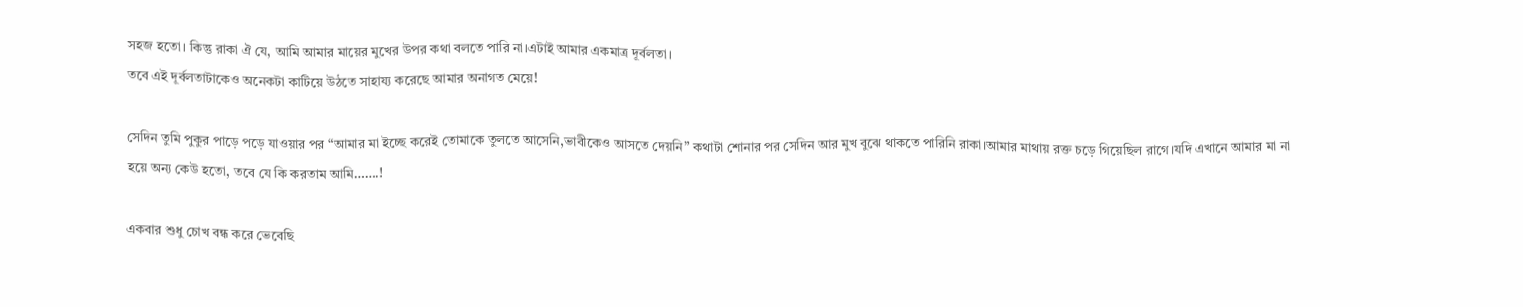সহজ হতো। কিন্তু রাকা ঐ যে, আমি আমার মায়ের মুখের উপর কথা বলতে পারি না।এটাই আমার একমাত্র দূর্বলতা।
তবে এই দূর্বলতাটাকেও অনেকটা কাটিয়ে উঠতে সাহায্য করেছে আমার অনাগত মেয়ে!

সেদিন তুমি পুকুর পাড়ে পড়ে যাওয়ার পর “আমার মা ইচ্ছে করেই তোমাকে তুলতে আসেনি,ভাবীকেও আসতে দেয়নি” কথাটা শোনার পর সেদিন আর মুখ বুঝে থাকতে পারিনি রাকা।আমার মাথায় রক্ত চড়ে গিয়েছিল রাগে।যদি এখানে আমার মা না হয়ে অন্য কেউ হতো, তবে যে কি করতাম আমি…….!

একবার শুধু চোখ বন্ধ করে ভেবেছি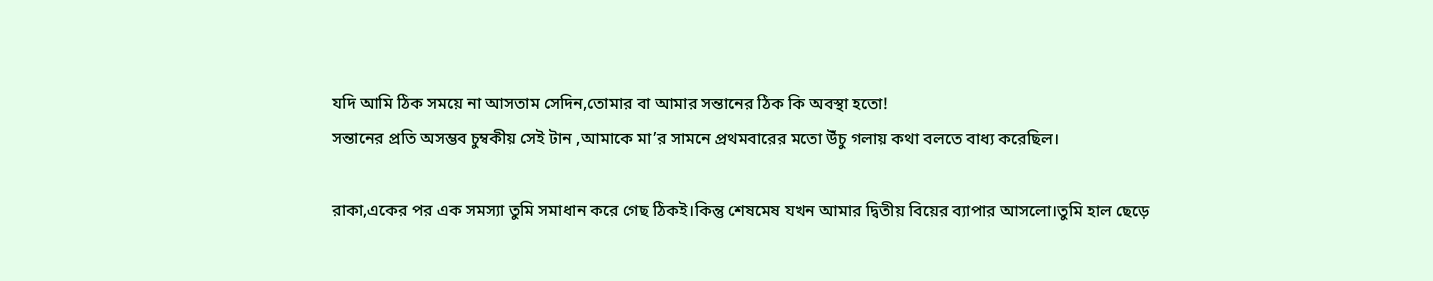যদি আমি ঠিক সময়ে না আসতাম সেদিন,তোমার বা আমার সন্তানের ঠিক কি অবস্থা হতো!
সন্তানের প্রতি অসম্ভব চুম্বকীয় সেই টান ,আমাকে মা’র সামনে প্রথমবারের মতো উঁচু গলায় কথা বলতে বাধ্য করেছিল।

রাকা,একের পর এক সমস্যা তুমি সমাধান করে গেছ ঠিকই।কিন্তু শেষমেষ যখন আমার দ্বিতীয় বিয়ের ব্যাপার আসলো।তুমি হাল ছেড়ে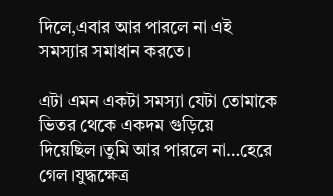দিলে,এবার আর পারলে না এই সমস্যার সমাধান করতে।

এটা এমন একটা সমস্যা যেটা তোমাকে ভিতর থেকে একদম গুড়িয়ে দিয়েছিল।তুমি আর পারলে না…হেরে গেল।যুদ্ধক্ষেত্র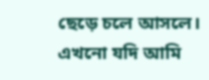ছেড়ে চলে আসলে।
এখনো যদি আমি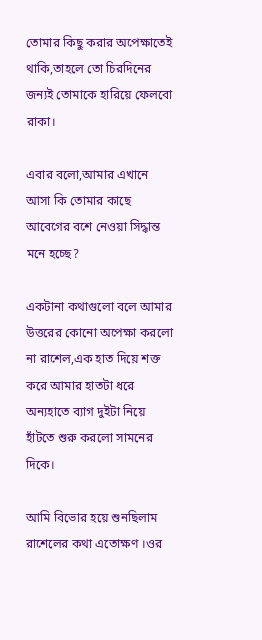তোমার কিছু করার অপেক্ষাতেই থাকি,তাহলে তো চিরদিনের জন্যই তোমাকে হারিয়ে ফেলবো রাকা।

এবার বলো,আমার এখানে আসা কি তোমার কাছে আবেগের বশে নেওয়া সিদ্ধান্ত মনে হচ্ছে?

একটানা কথাগুলো বলে আমার উত্তরের কোনো অপেক্ষা করলো না রাশেল,এক হাত দিয়ে শক্ত করে আমার হাতটা ধরে অন্যহাতে ব্যাগ দুইটা নিয়ে হাঁটতে শুরু করলো সামনের দিকে।

আমি বিভোর হয়ে শুনছিলাম রাশেলের কথা এতোক্ষণ ।ওর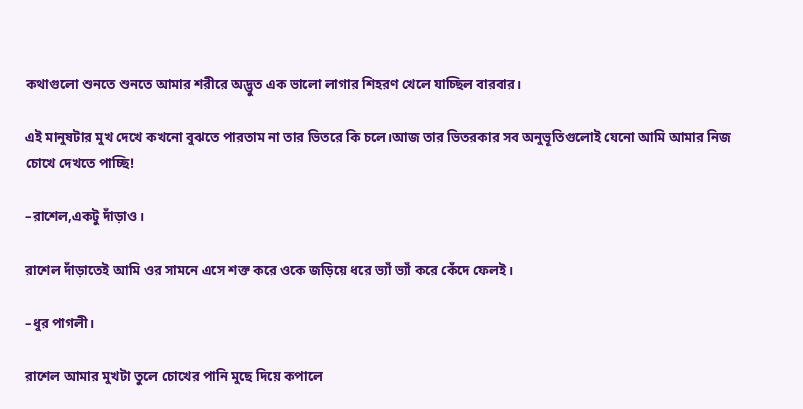কথাগুলো শুনতে শুনতে আমার শরীরে অদ্ভুত এক ভালো লাগার শিহরণ খেলে যাচ্ছিল বারবার।

এই মানুষটার মুখ দেখে কখনো বুঝতে পারতাম না তার ভিতরে কি চলে।আজ তার ভিতরকার সব অনুভূতিগুলোই যেনো আমি আমার নিজ চোখে দেখতে পাচ্ছি!

–রাশেল,একটু দাঁড়াও।

রাশেল দাঁড়াতেই আমি ওর সামনে এসে শক্ত করে ওকে জড়িয়ে ধরে ভ্যাঁ ভ্যাঁ করে কেঁদে ফেলই।

–ধুর পাগলী।

রাশেল আমার মুখটা তুলে চোখের পানি মুছে দিয়ে কপালে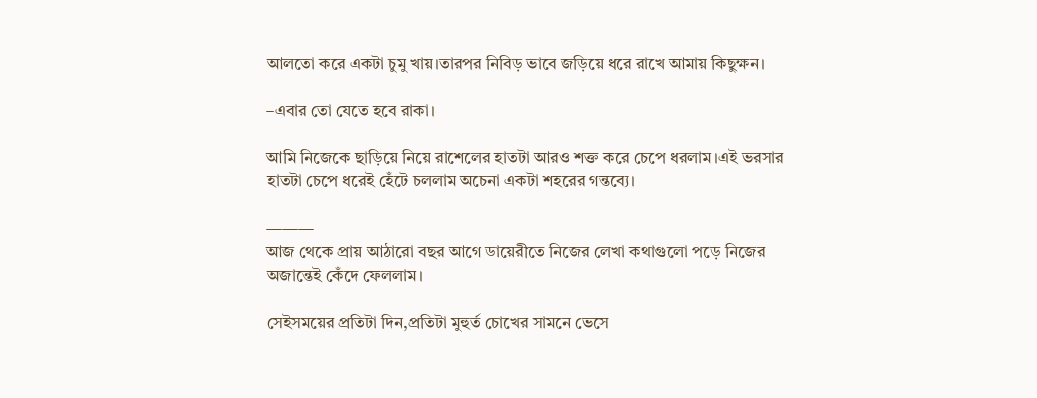আলতো করে একটা চুমু খায়।তারপর নিবিড় ভাবে জড়িয়ে ধরে রাখে আমায় কিছুক্ষন।

–এবার তো যেতে হবে রাকা।

আমি নিজেকে ছাড়িয়ে নিয়ে রাশেলের হাতটা আরও শক্ত করে চেপে ধরলাম।এই ভরসার হাতটা চেপে ধরেই হেঁটে চললাম অচেনা একটা শহরের গন্তব্যে।

———
আজ থেকে প্রায় আঠারো বছর আগে ডায়েরীতে নিজের লেখা কথাগুলো পড়ে নিজের অজান্তেই কেঁদে ফেললাম।

সেইসময়ের প্রতিটা দিন,প্রতিটা মুহুর্ত চোখের সামনে ভেসে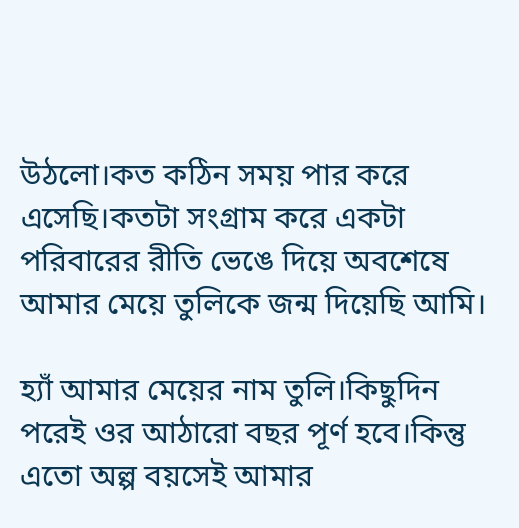উঠলো।কত কঠিন সময় পার করে এসেছি।কতটা সংগ্রাম করে একটা পরিবারের রীতি ভেঙে দিয়ে অবশেষে আমার মেয়ে তুলিকে জন্ম দিয়েছি আমি।

হ্যাঁ আমার মেয়ের নাম তুলি।কিছুদিন পরেই ওর আঠারো বছর পূর্ণ হবে।কিন্তু এতো অল্প বয়সেই আমার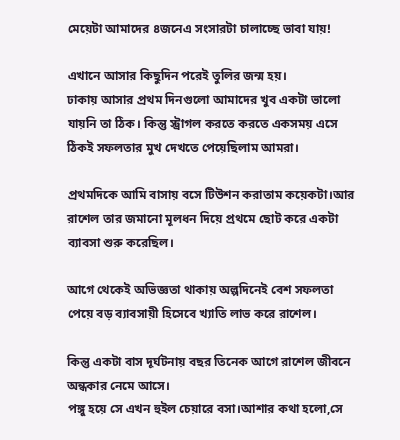মেয়েটা আমাদের ৪জনেএ সংসারটা চালাচ্ছে ভাবা যায়!

এখানে আসার কিছুদিন পরেই তুলির জন্ম হয়।
ঢাকায় আসার প্রথম দিনগুলো আমাদের খুব একটা ভালো যায়নি তা ঠিক। কিন্তু স্ট্রাগল করতে করতে একসময় এসে ঠিকই সফলতার মুখ দেখতে পেয়েছিলাম আমরা।

প্রথমদিকে আমি বাসায় বসে টিউশন করাতাম কয়েকটা।আর রাশেল তার জমানো মূলধন দিয়ে প্রথমে ছোট করে একটা ব্যাবসা শুরু করেছিল।

আগে থেকেই অভিজ্ঞতা থাকায় অল্পদিনেই বেশ সফলতা পেয়ে বড় ব্যাবসায়ী হিসেবে খ্যাতি লাভ করে রাশেল।

কিন্তু একটা বাস দূর্ঘটনায় বছর তিনেক আগে রাশেল জীবনে অন্ধকার নেমে আসে।
পঙ্গু হয়ে সে এখন হুইল চেয়ারে বসা।আশার কথা হলো,সে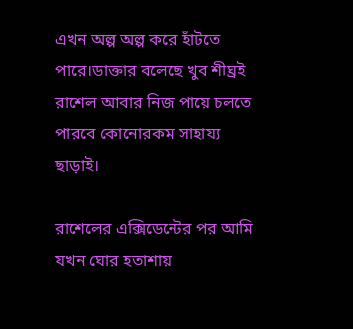এখন অল্প অল্প করে হাঁটতে পারে।ডাক্তার বলেছে খুব শীঘ্রই রাশেল আবার নিজ পায়ে চলতে পারবে কোনোরকম সাহায্য ছাড়াই।

রাশেলের এক্সিডেন্টের পর আমি যখন ঘোর হতাশায়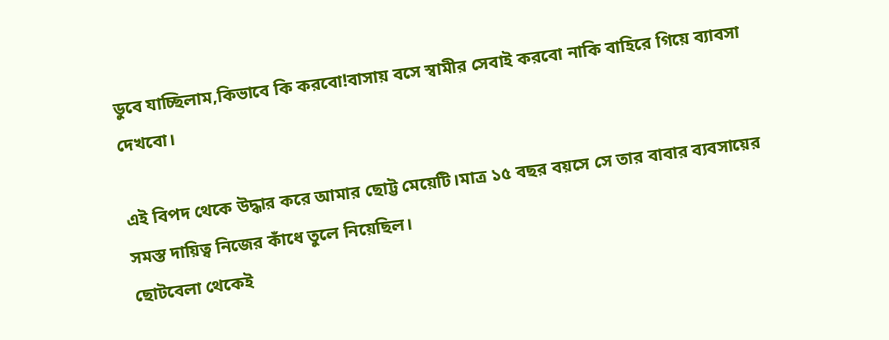ডুবে যাচ্ছিলাম,কিভাবে কি করবো!বাসায় বসে স্বামীর সেবাই করবো নাকি বাহিরে গিয়ে ব্যাবসা দেখবো।

এই বিপদ থেকে উদ্ধার করে আমার ছোট্ট মেয়েটি।মাত্র ১৫ বছর বয়সে সে তার বাবার ব্যবসায়ের সমস্ত দায়িত্ব নিজের কাঁধে তুলে নিয়েছিল।
ছোটবেলা থেকেই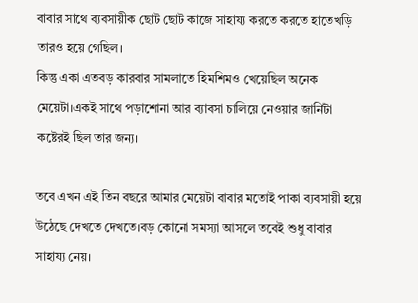বাবার সাথে ব্যবসায়ীক ছোট ছোট কাজে সাহায্য করতে করতে হাতেখড়ি তারও হয়ে গেছিল।
কিন্তু একা এতবড় কারবার সামলাতে হিমশিমও খেয়েছিল অনেক মেয়েটা।একই সাথে পড়াশোনা আর ব্যাবসা চালিয়ে নেওয়ার জার্নিটা কষ্টেরই ছিল তার জন্য।

তবে এখন এই তিন বছরে আমার মেয়েটা বাবার মতোই পাকা ব্যবসায়ী হয়ে উঠেছে দেখতে দেখতে।বড় কোনো সমস্যা আসলে তবেই শুধু বাবার সাহায্য নেয়।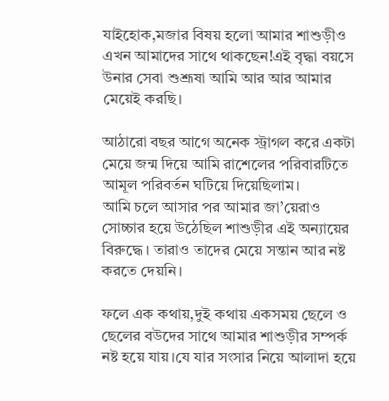যাইহোক,মজার বিষয় হলো আমার শাশুড়ীও এখন আমাদের সাথে থাকছেন!এই বৃদ্ধা বয়সে উনার সেবা শুশ্রূষা আমি আর আর আমার মেয়েই করছি।

আঠারো বছর আগে অনেক স্ট্রাগল করে একটা মেয়ে জন্ম দিয়ে আমি রাশেলের পরিবারটিতে আমূল পরিবর্তন ঘটিয়ে দিয়েছিলাম।
আমি চলে আসার পর আমার জা’য়েরাও সোচ্চার হয়ে উঠেছিল শাশুড়ীর এই অন্যায়ের বিরুদ্ধে। তারাও তাদের মেয়ে সন্তান আর নষ্ট করতে দেয়নি।

ফলে এক কথায়,দুই কথায় একসময় ছেলে ও ছেলের বউদের সাথে আমার শাশুড়ীর সম্পর্ক নষ্ট হয়ে যায়।যে যার সংসার নিয়ে আলাদা হয়ে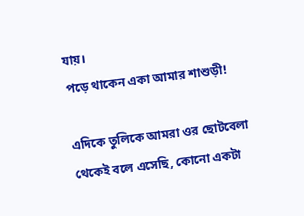যায়।
পড়ে থাকেন একা আমার শাশুড়ী!

এদিকে তুলিকে আমরা ওর ছোটবেলা থেকেই বলে এসেছি, কোনো একটা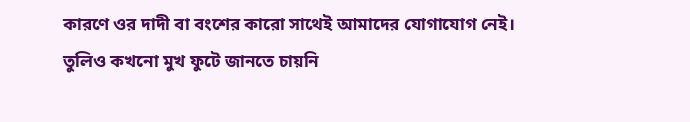কারণে ওর দাদী বা বংশের কারো সাথেই আমাদের যোগাযোগ নেই।
তুলিও কখনো মুখ ফুটে জানতে চায়নি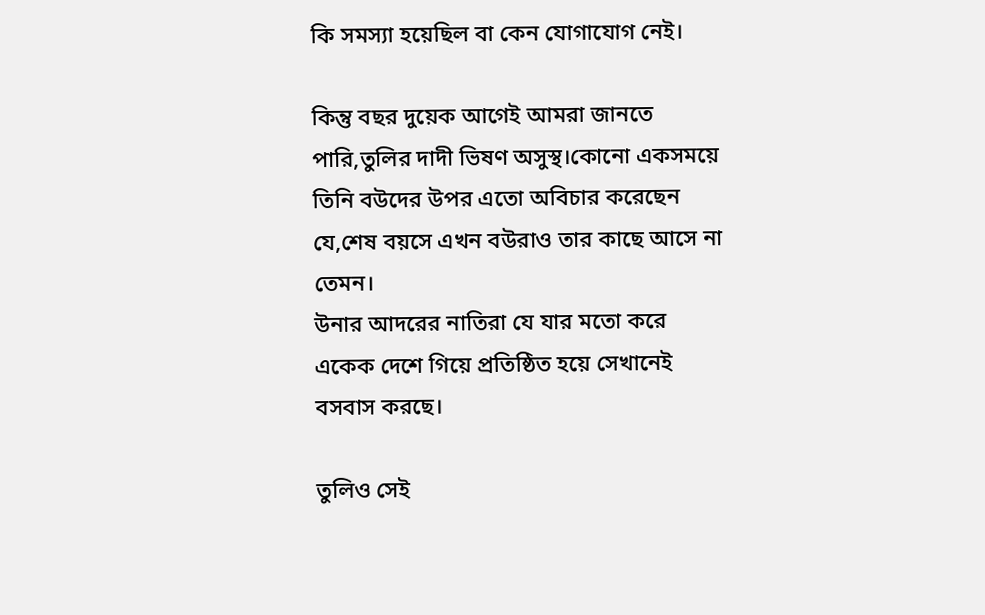কি সমস্যা হয়েছিল বা কেন যোগাযোগ নেই।

কিন্তু বছর দুয়েক আগেই আমরা জানতে পারি,তুলির দাদী ভিষণ অসুস্থ।কোনো একসময়ে তিনি বউদের উপর এতো অবিচার করেছেন যে,শেষ বয়সে এখন বউরাও তার কাছে আসে না তেমন।
উনার আদরের নাতিরা যে যার মতো করে একেক দেশে গিয়ে প্রতিষ্ঠিত হয়ে সেখানেই বসবাস করছে।

তুলিও সেই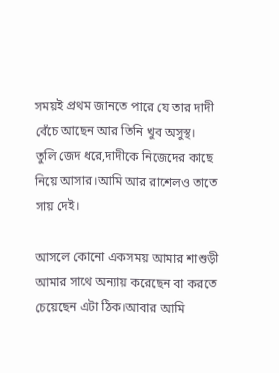সময়ই প্রথম জানতে পারে যে তার দাদী বেঁচে আছেন আর তিনি খুব অসুস্থ।
তুলি জেদ ধরে,দাদীকে নিজেদের কাছে নিয়ে আসার।আমি আর রাশেলও তাতে সায় দেই।

আসলে কোনো একসময় আমার শাশুড়ী আমার সাথে অন্যায় করেছেন বা কর‍তে চেয়েছেন এটা ঠিক।আবার আমি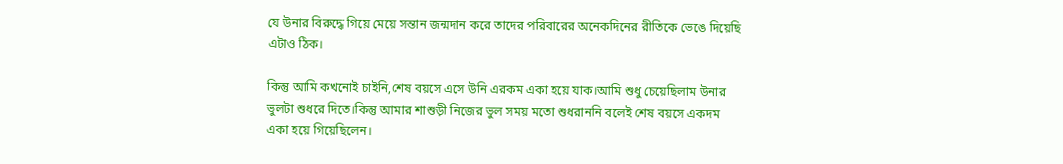যে উনার বিরুদ্ধে গিয়ে মেয়ে সন্তান জন্মদান করে তাদের পরিবারের অনেকদিনের রীতিকে ভেঙে দিয়েছি এটাও ঠিক।

কিন্তু আমি কখনোই চাইনি,শেষ বয়সে এসে উনি এরকম একা হয়ে যাক।আমি শুধু চেয়েছিলাম উনার ভুলটা শুধরে দিতে।কিন্তু আমার শাশুড়ী নিজের ভুল সময় মতো শুধরাননি বলেই শেষ বয়সে একদম একা হয়ে গিয়েছিলেন।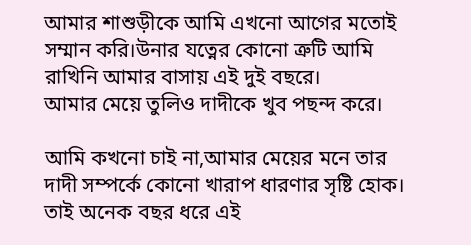আমার শাশুড়ীকে আমি এখনো আগের মতোই সম্মান করি।উনার যত্নের কোনো ত্রুটি আমি রাখিনি আমার বাসায় এই দুই বছরে।
আমার মেয়ে তুলিও দাদীকে খুব পছন্দ করে।

আমি কখনো চাই না,আমার মেয়ের মনে তার দাদী সম্পর্কে কোনো খারাপ ধারণার সৃষ্টি হোক।
তাই অনেক বছর ধরে এই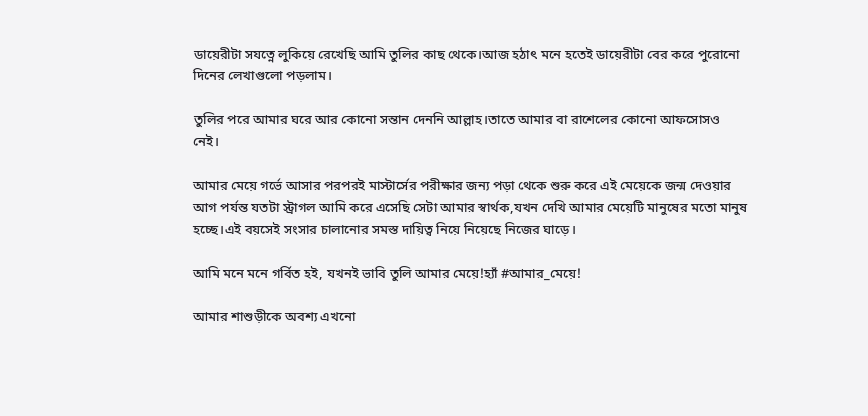ডায়েরীটা সযত্নে লুকিয়ে রেখেছি আমি তুলির কাছ থেকে।আজ হঠাৎ মনে হতেই ডায়েরীটা বের করে পুরোনো দিনের লেখাগুলো পড়লাম।

তুলির পরে আমার ঘরে আর কোনো সন্তান দেননি আল্লাহ।তাতে আমার বা রাশেলের কোনো আফসোসও নেই।

আমার মেয়ে গর্ভে আসার পরপরই মাস্টার্সের পরীক্ষার জন্য পড়া থেকে শুরু করে এই মেয়েকে জন্ম দেওয়ার আগ পর্যন্ত যতটা স্ট্রাগল আমি করে এসেছি সেটা আমার স্বার্থক,যখন দেখি আমার মেয়েটি মানুষের মতো মানুষ হচ্ছে।এই বয়সেই সংসার চালানোর সমস্ত দায়িত্ব নিয়ে নিয়েছে নিজের ঘাড়ে।

আমি মনে মনে গর্বিত হই, যখনই ভাবি তুলি আমার মেয়ে!হ্যাঁ #আমার_মেয়ে!

আমার শাশুড়ীকে অবশ্য এখনো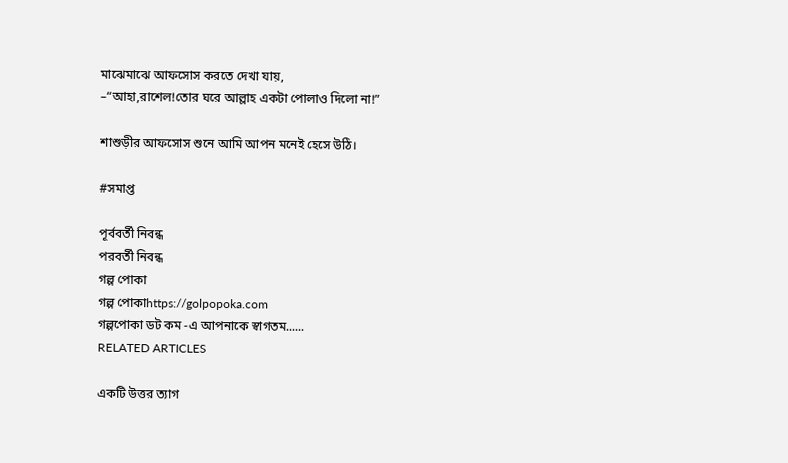মাঝেমাঝে আফসোস করতে দেখা যায়,
–“আহা,রাশেল!তোর ঘরে আল্লাহ একটা পোলাও দিলো না!”

শাশুড়ীর আফসোস শুনে আমি আপন মনেই হেসে উঠি।

#সমাপ্ত

পূর্ববর্তী নিবন্ধ
পরবর্তী নিবন্ধ
গল্প পোকা
গল্প পোকাhttps://golpopoka.com
গল্পপোকা ডট কম -এ আপনাকে স্বাগতম......
RELATED ARTICLES

একটি উত্তর ত্যাগ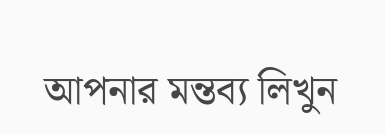আপনার মন্তব্য লিখুন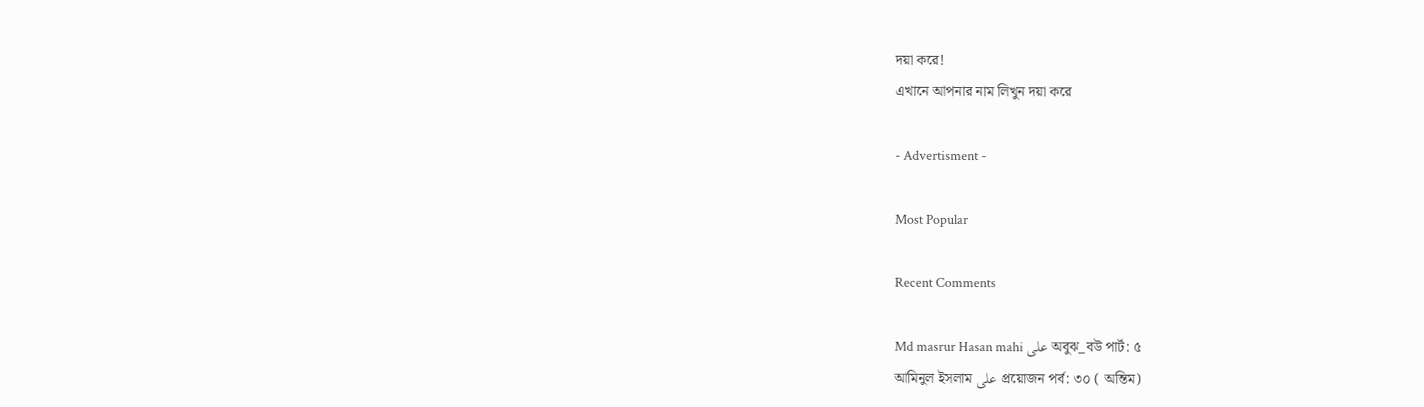দয়া করে!
এখানে আপনার নাম লিখুন দয়া করে

- Advertisment -

Most Popular

Recent Comments

Md masrur Hasan mahi على অবুঝ_বউ পার্ট: ৫
আমিনুল ইসলাম على প্রয়োজন পর্ব: ৩০ ( অন্তিম)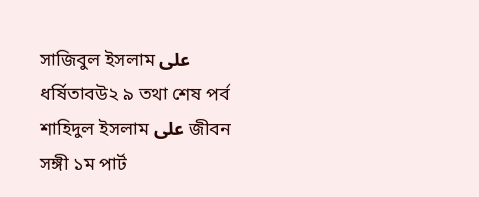সাজিবুল ইসলাম على ধর্ষিতাবউ২ ৯ তথা শেষ পর্ব
শাহিদুল ইসলাম على জীবন সঙ্গী ১ম পার্ট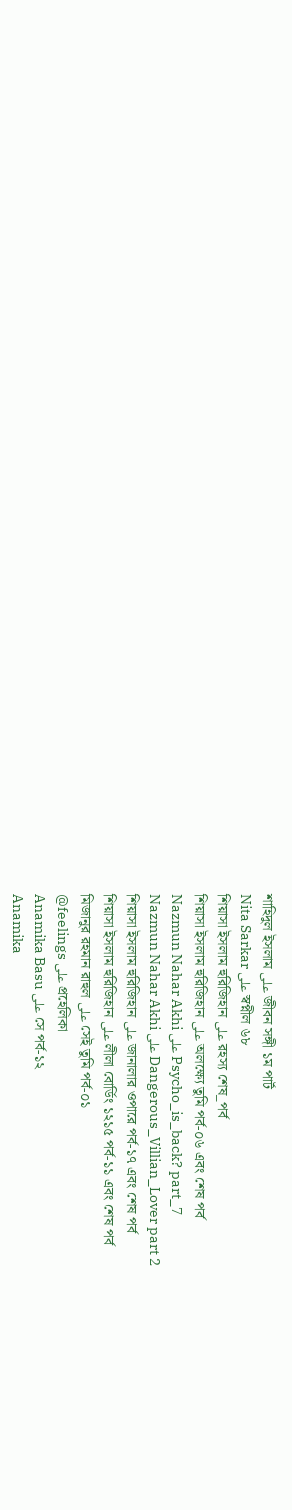শাহিদুল ইসলাম على জীবন সঙ্গী ১ম পার্ট
Nita Sarkar على স্বপ্নীল ৬৮
শিয়াসা ইসলাম হুরিজিহান على রহস্য শেষ_পর্ব
শিয়াসা ইসলাম হুরিজিহান على অলক্ষ্যে তুমি পর্ব-০৬ এবং শেষ পর্ব
Nazmun Nahar Akhi على Psycho_is_back? part_7
Nazmun Nahar Akhi على Dangerous_Villian_Lover part 2
শিয়াসা ইসলাম হুরিজিহান على জানালার ওপারে পর্ব-১৭ এবং শেষ পর্ব
শিয়াসা ইসলাম হুরিজিহান على লীলা বোর্ডিং ১২১৫ পর্ব-১১ এবং শেষ পর্ব
মিজানুর রহমান রাহুল على সেই তুমি পর্ব-০১
@feelings على প্রহেলিকা
Anamika Basu على সে পর্ব-১২
Anamika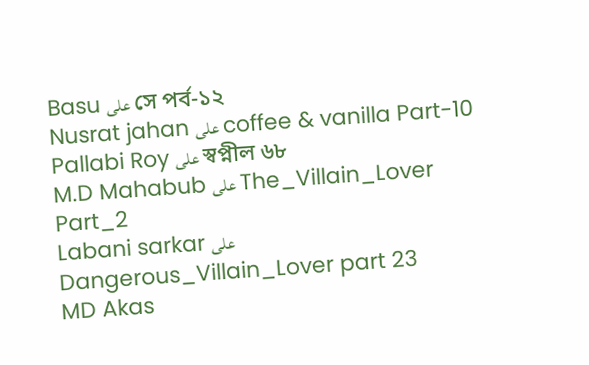Basu على সে পর্ব-১২
Nusrat jahan على coffee & vanilla Part-10
Pallabi Roy على স্বপ্নীল ৬৮
M.D Mahabub على The_Villain_Lover Part_2
Labani sarkar على Dangerous_Villain_Lover part 23
MD Akas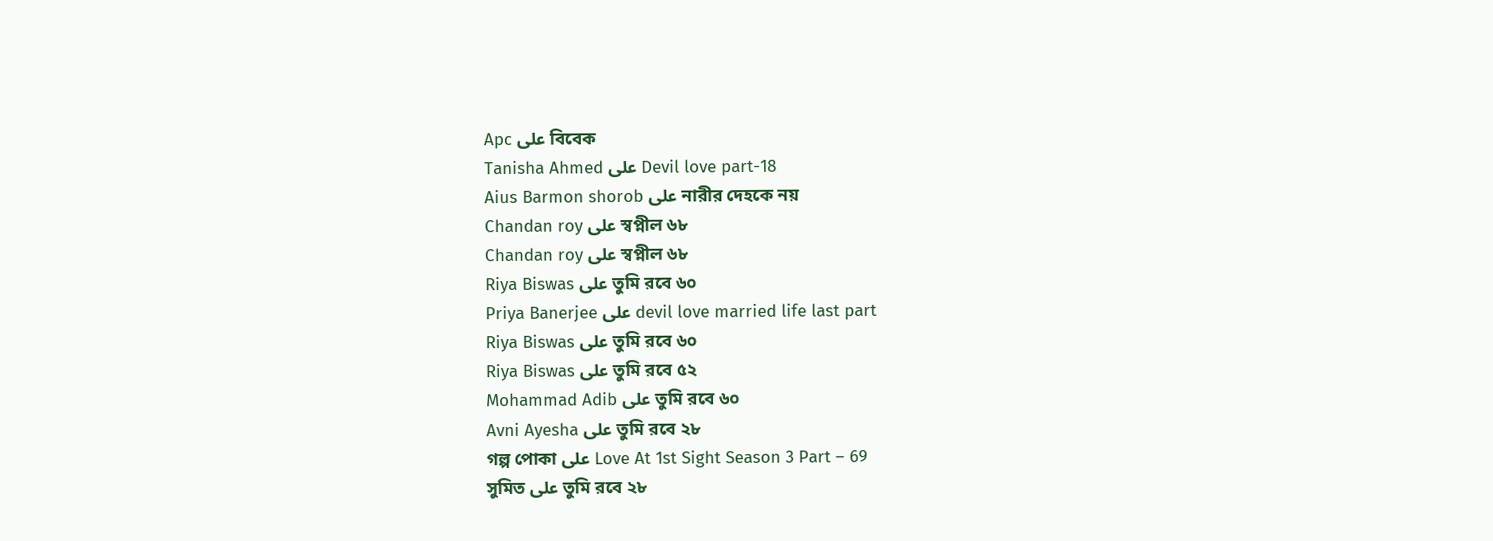Apc على বিবেক
Tanisha Ahmed على Devil love part-18
Aius Barmon shorob على নারীর দেহকে নয়
Chandan roy على স্বপ্নীল ৬৮
Chandan roy على স্বপ্নীল ৬৮
Riya Biswas على তুমি রবে ৬০
Priya Banerjee على devil love married life last part
Riya Biswas على তুমি রবে ৬০
Riya Biswas على তুমি রবে ৫২
Mohammad Adib على তুমি রবে ৬০
Avni Ayesha على তুমি রবে ২৮
গল্প পোকা على Love At 1st Sight Season 3 Part – 69
সুমিত على তুমি রবে ২৮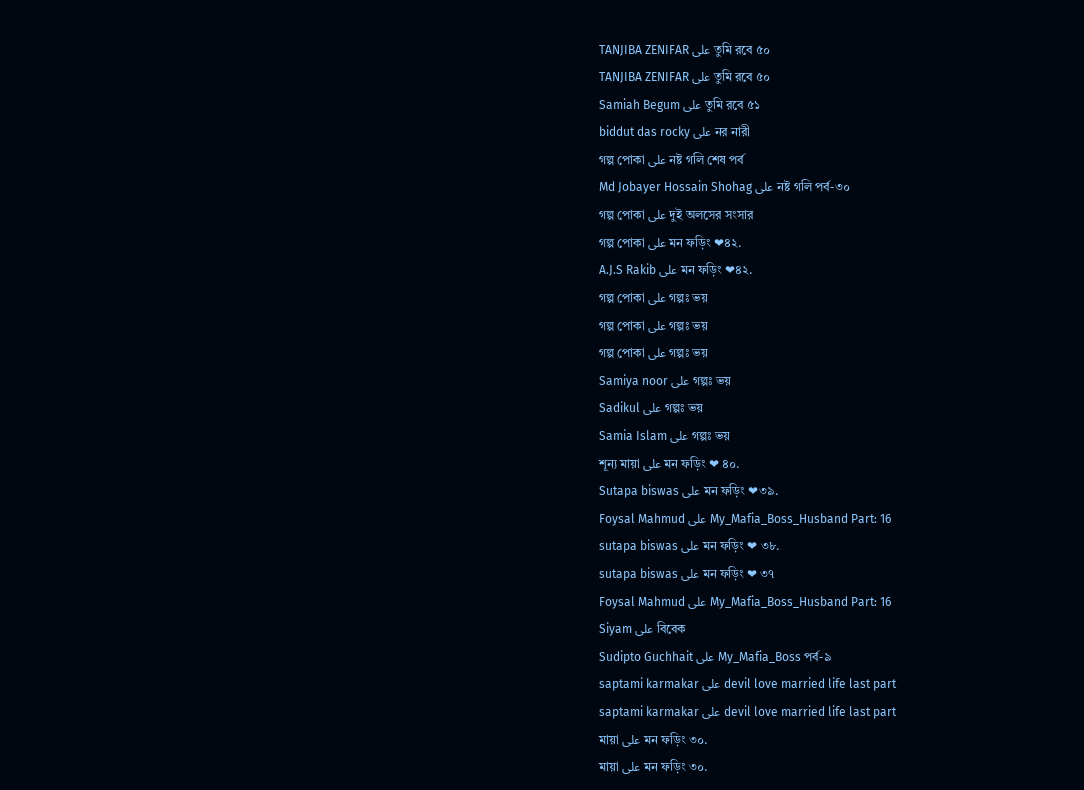TANJIBA ZENIFAR على তুমি রবে ৫০
TANJIBA ZENIFAR على তুমি রবে ৫০
Samiah Begum على তুমি রবে ৫১
biddut das rocky على নর নারী
গল্প পোকা على নষ্ট গলি শেষ পর্ব
Md Jobayer Hossain Shohag على নষ্ট গলি পর্ব-৩০
গল্প পোকা على দুই অলসের সংসার
গল্প পোকা على মন ফড়িং ❤৪২.
A.J.S Rakib على মন ফড়িং ❤৪২.
গল্প পোকা على গল্পঃ ভয়
গল্প পোকা على গল্পঃ ভয়
গল্প পোকা على গল্পঃ ভয়
Samiya noor على গল্পঃ ভয়
Sadikul على গল্পঃ ভয়
Samia Islam على গল্পঃ ভয়
শূন্য মায়া على মন ফড়িং ❤ ৪০.
Sutapa biswas على মন ফড়িং ❤৩৯.
Foysal Mahmud على My_Mafia_Boss_Husband Part: 16
sutapa biswas على মন ফড়িং ❤ ৩৮.
sutapa biswas على মন ফড়িং ❤ ৩৭
Foysal Mahmud على My_Mafia_Boss_Husband Part: 16
Siyam على বিবেক
Sudipto Guchhait على My_Mafia_Boss পর্ব-৯
saptami karmakar على devil love married life last part
saptami karmakar على devil love married life last part
মায়া على মন ফড়িং ৩০.
মায়া على মন ফড়িং ৩০.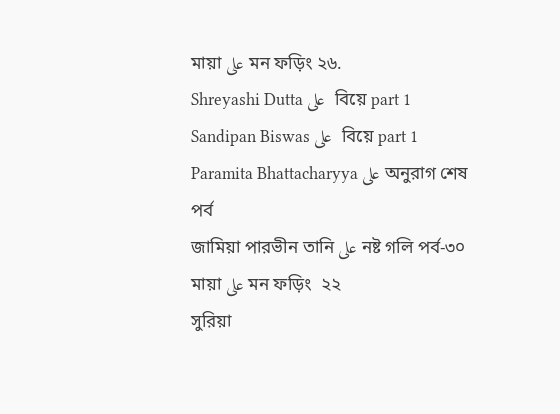মায়া على মন ফড়িং ২৬.
Shreyashi Dutta على  বিয়ে part 1
Sandipan Biswas على  বিয়ে part 1
Paramita Bhattacharyya على অনুরাগ শেষ পর্ব
জামিয়া পারভীন তানি على নষ্ট গলি পর্ব-৩০
মায়া على মন ফড়িং  ২২
সুরিয়া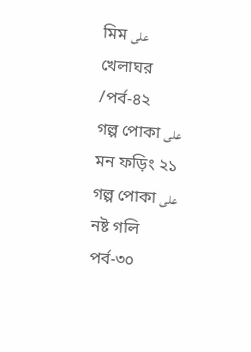মিম على খেলাঘর /পর্ব-৪২
গল্প পোকা على মন ফড়িং ২১
গল্প পোকা على নষ্ট গলি পর্ব-৩০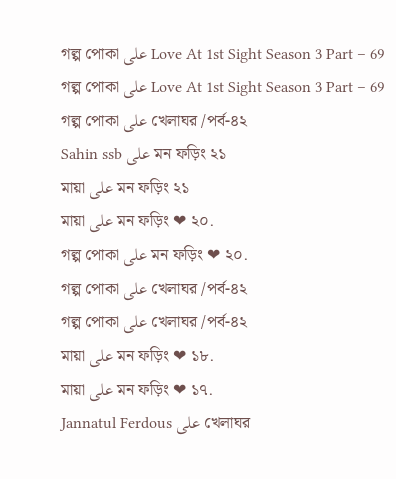গল্প পোকা على Love At 1st Sight Season 3 Part – 69
গল্প পোকা على Love At 1st Sight Season 3 Part – 69
গল্প পোকা على খেলাঘর /পর্ব-৪২
Sahin ssb على মন ফড়িং ২১
মায়া على মন ফড়িং ২১
মায়া على মন ফড়িং ❤ ২০.
গল্প পোকা على মন ফড়িং ❤ ২০.
গল্প পোকা على খেলাঘর /পর্ব-৪২
গল্প পোকা على খেলাঘর /পর্ব-৪২
মায়া على মন ফড়িং ❤ ১৮.
মায়া على মন ফড়িং ❤ ১৭.
Jannatul Ferdous على খেলাঘর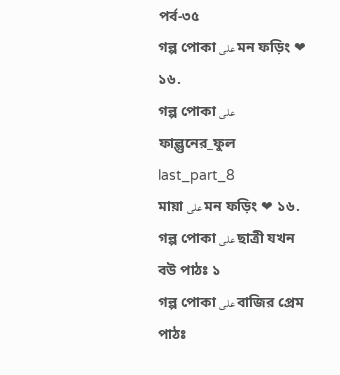পর্ব-৩৫
গল্প পোকা على মন ফড়িং ❤ ১৬.
গল্প পোকা على ফাল্গুনের_ফুল last_part_8
মায়া على মন ফড়িং ❤ ১৬.
গল্প পোকা على ছাত্রী যখন বউ পাঠঃ ১
গল্প পোকা على বাজির প্রেম পাঠঃ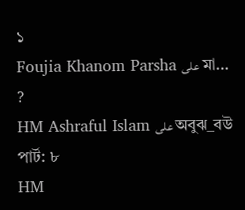১
Foujia Khanom Parsha على মা… ?
HM Ashraful Islam على অবুঝ_বউ পার্ট: ৮
HM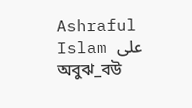Ashraful Islam على অবুঝ_বউ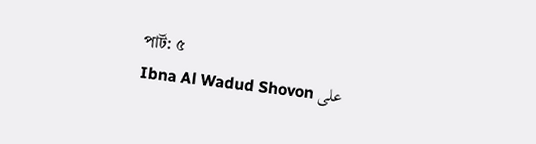পার্ট: ৫
Ibna Al Wadud Shovon على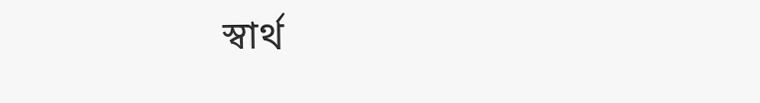স্বার্থ